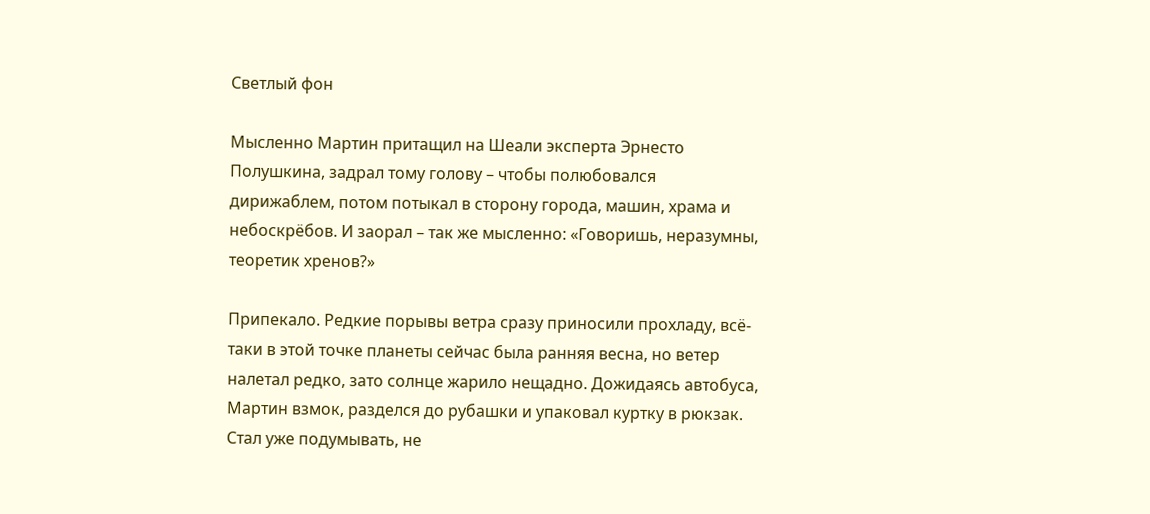Светлый фон

Мысленно Мартин притащил на Шеали эксперта Эрнесто Полушкина, задрал тому голову – чтобы полюбовался дирижаблем, потом потыкал в сторону города, машин, храма и небоскрёбов. И заорал – так же мысленно: «Говоришь, неразумны, теоретик хренов?»

Припекало. Редкие порывы ветра сразу приносили прохладу, всё-таки в этой точке планеты сейчас была ранняя весна, но ветер налетал редко, зато солнце жарило нещадно. Дожидаясь автобуса, Мартин взмок, разделся до рубашки и упаковал куртку в рюкзак. Стал уже подумывать, не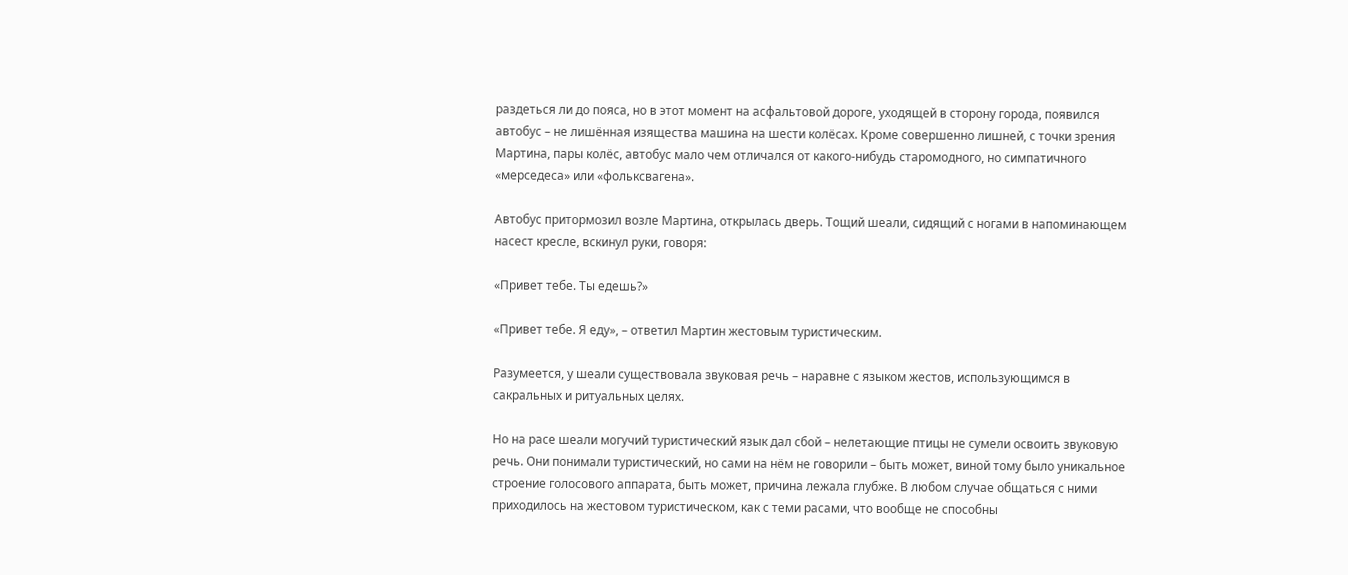раздеться ли до пояса, но в этот момент на асфальтовой дороге, уходящей в сторону города, появился автобус – не лишённая изящества машина на шести колёсах. Кроме совершенно лишней, с точки зрения Мартина, пары колёс, автобус мало чем отличался от какого-нибудь старомодного, но симпатичного «мерседеса» или «фольксвагена».

Автобус притормозил возле Мартина, открылась дверь. Тощий шеали, сидящий с ногами в напоминающем насест кресле, вскинул руки, говоря:

«Привет тебе. Ты едешь?»

«Привет тебе. Я еду», – ответил Мартин жестовым туристическим.

Разумеется, у шеали существовала звуковая речь – наравне с языком жестов, использующимся в сакральных и ритуальных целях.

Но на расе шеали могучий туристический язык дал сбой – нелетающие птицы не сумели освоить звуковую речь. Они понимали туристический, но сами на нём не говорили – быть может, виной тому было уникальное строение голосового аппарата, быть может, причина лежала глубже. В любом случае общаться с ними приходилось на жестовом туристическом, как с теми расами, что вообще не способны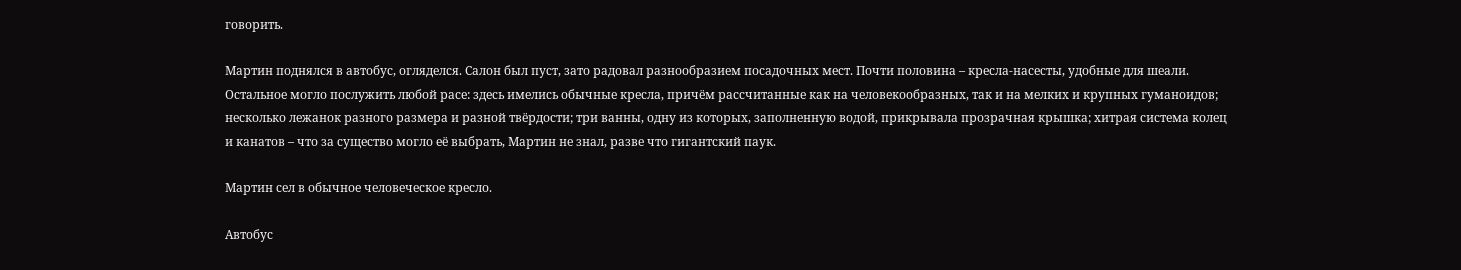говорить.

Мартин поднялся в автобус, огляделся. Салон был пуст, зато радовал разнообразием посадочных мест. Почти половина – кресла-насесты, удобные для шеали. Остальное могло послужить любой расе: здесь имелись обычные кресла, причём рассчитанные как на человекообразных, так и на мелких и крупных гуманоидов; несколько лежанок разного размера и разной твёрдости; три ванны, одну из которых, заполненную водой, прикрывала прозрачная крышка; хитрая система колец и канатов – что за существо могло её выбрать, Мартин не знал, разве что гигантский паук.

Мартин сел в обычное человеческое кресло.

Автобус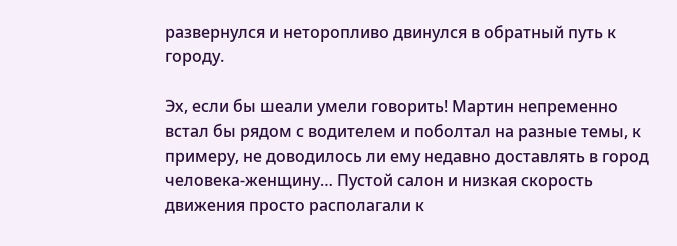развернулся и неторопливо двинулся в обратный путь к городу.

Эх, если бы шеали умели говорить! Мартин непременно встал бы рядом с водителем и поболтал на разные темы, к примеру, не доводилось ли ему недавно доставлять в город человека-женщину… Пустой салон и низкая скорость движения просто располагали к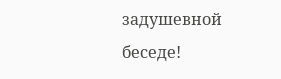задушевной беседе!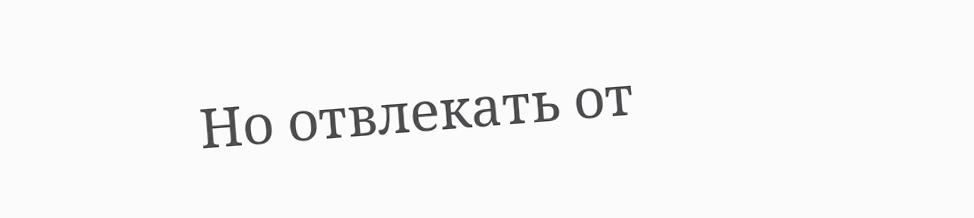Но отвлекать от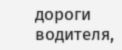дороги водителя,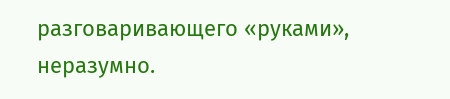разговаривающего «руками», неразумно.